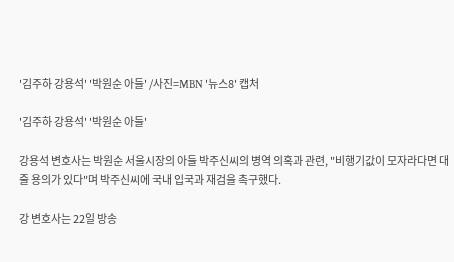'김주하 강용석' '박원순 아들' /사진=MBN '뉴스8' 캡처

'김주하 강용석' '박원순 아들'

강용석 변호사는 박원순 서울시장의 아들 박주신씨의 병역 의혹과 관련, "비행기값이 모자라다면 대 줄 용의가 있다"며 박주신씨에 국내 입국과 재검을 촉구했다.

강 변호사는 22일 방송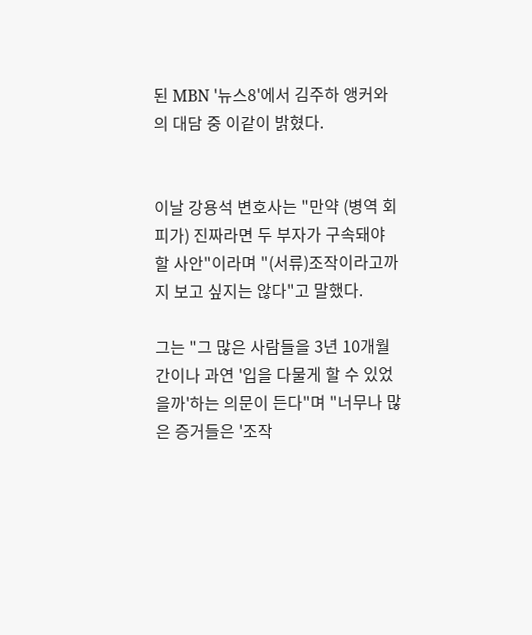된 MBN '뉴스8'에서 김주하 앵커와의 대담 중 이같이 밝혔다.


이날 강용석 변호사는 "만약 (병역 회피가) 진짜라면 두 부자가 구속돼야 할 사안"이라며 "(서류)조작이라고까지 보고 싶지는 않다"고 말했다.

그는 "그 많은 사람들을 3년 10개월간이나 과연 '입을 다물게 할 수 있었을까'하는 의문이 든다"며 "너무나 많은 증거들은 '조작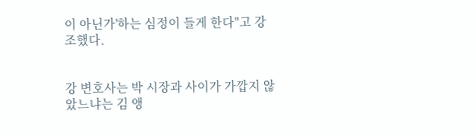이 아닌가'하는 심정이 들게 한다"고 강조했다.


강 변호사는 박 시장과 사이가 가깝지 않았느냐는 김 앵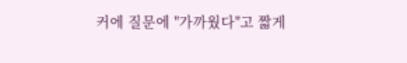커에 질문에 "가까웠다"고 짧게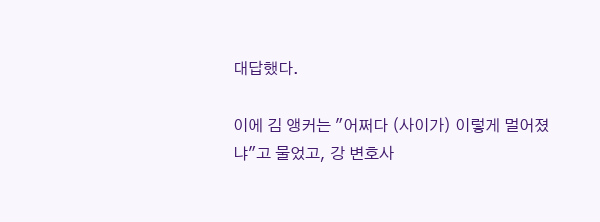대답했다.

이에 김 앵커는 "어쩌다 (사이가) 이렇게 멀어졌냐"고 물었고, 강 변호사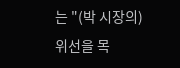는 "(박 시장의) 위선을 목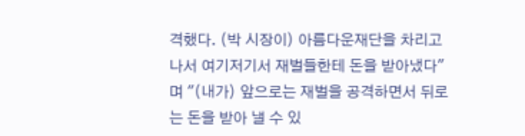격했다. (박 시장이) 아름다운재단을 차리고 나서 여기저기서 재벌들한테 돈을 받아냈다"며 "(내가) 앞으로는 재벌을 공격하면서 뒤로는 돈을 받아 낼 수 있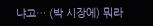냐고… (박 시장에) 뭐라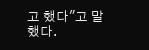고 했다"고 말했다.